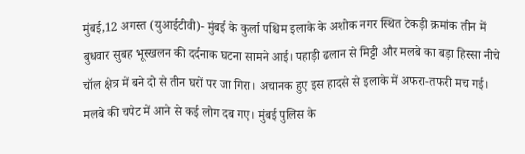मुंबई,12 अगस्त (युआईटीवी)- मुंबई के कुर्ला पश्चिम इलाके के अशोक नगर स्थित टेकड़ी क्रमांक तीन में बुधवार सुबह भूस्खलन की दर्दनाक घटना सामने आई। पहाड़ी ढलान से मिट्टी और मलबे का बड़ा हिस्सा नीचे चॉल क्षेत्र में बने दो से तीन घरों पर जा गिरा। अचानक हुए इस हादसे से इलाके में अफरा-तफरी मच गई। मलबे की चपेट में आने से कई लोग दब गए। मुंबई पुलिस के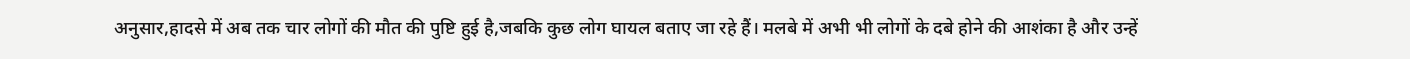अनुसार,हादसे में अब तक चार लोगों की मौत की पुष्टि हुई है,जबकि कुछ लोग घायल बताए जा रहे हैं। मलबे में अभी भी लोगों के दबे होने की आशंका है और उन्हें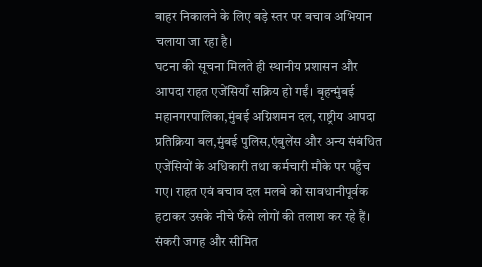बाहर निकालने के लिए बड़े स्तर पर बचाव अभियान चलाया जा रहा है।
घटना की सूचना मिलते ही स्थानीय प्रशासन और आपदा राहत एजेंसियाँ सक्रिय हो गईं। बृहन्मुंबई महानगरपालिका,मुंबई अग्निशमन दल, राष्ट्रीय आपदा प्रतिक्रिया बल,मुंबई पुलिस,एंबुलेंस और अन्य संबंधित एजेंसियों के अधिकारी तथा कर्मचारी मौके पर पहुँच गए। राहत एवं बचाव दल मलबे को सावधानीपूर्वक हटाकर उसके नीचे फँसे लोगों की तलाश कर रहे हैं। संकरी जगह और सीमित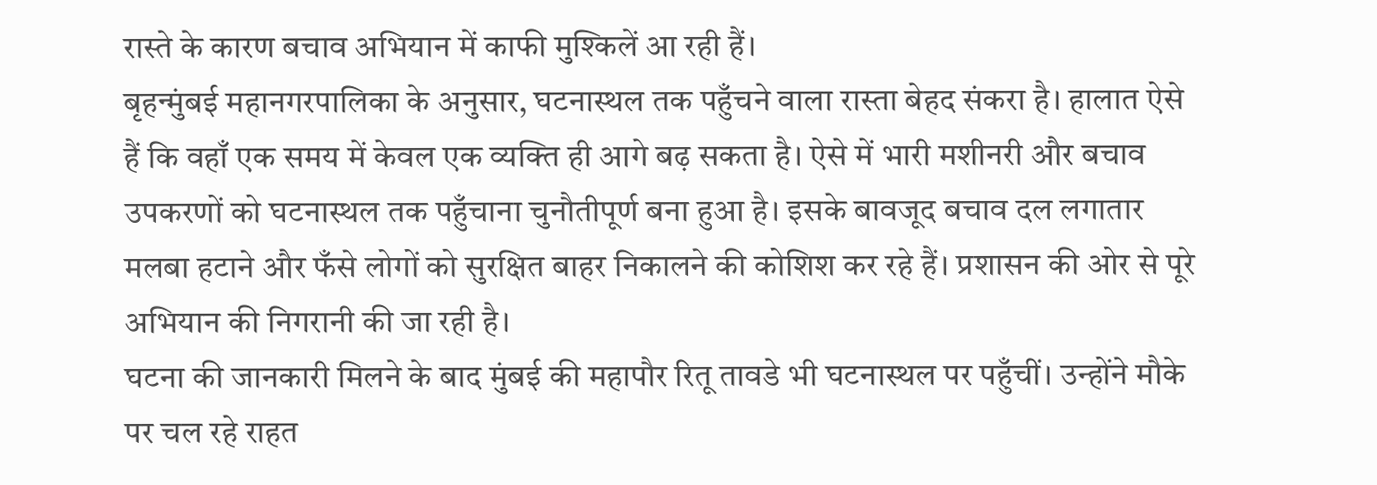रास्ते के कारण बचाव अभियान में काफी मुश्किलें आ रही हैं।
बृहन्मुंबई महानगरपालिका के अनुसार, घटनास्थल तक पहुँचने वाला रास्ता बेहद संकरा है। हालात ऐसे हैं कि वहाँ एक समय में केवल एक व्यक्ति ही आगे बढ़ सकता है। ऐसे में भारी मशीनरी और बचाव उपकरणों को घटनास्थल तक पहुँचाना चुनौतीपूर्ण बना हुआ है। इसके बावजूद बचाव दल लगातार मलबा हटाने और फँसे लोगों को सुरक्षित बाहर निकालने की कोशिश कर रहे हैं। प्रशासन की ओर से पूरे अभियान की निगरानी की जा रही है।
घटना की जानकारी मिलने के बाद मुंबई की महापौर रितू तावडे भी घटनास्थल पर पहुँचीं। उन्होंने मौके पर चल रहे राहत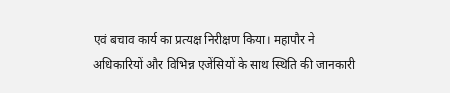एवं बचाव कार्य का प्रत्यक्ष निरीक्षण किया। महापौर ने अधिकारियों और विभिन्न एजेंसियों के साथ स्थिति की जानकारी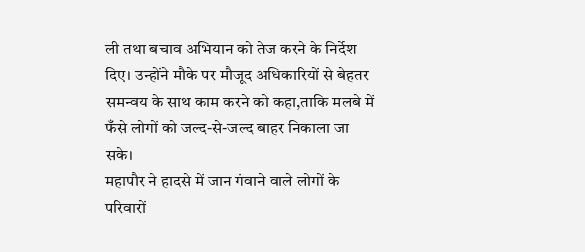ली तथा बचाव अभियान को तेज करने के निर्देश दिए। उन्होंने मौके पर मौजूद अधिकारियों से बेहतर समन्वय के साथ काम करने को कहा,ताकि मलबे में फँसे लोगों को जल्द-से-जल्द बाहर निकाला जा सके।
महापौर ने हादसे में जान गंवाने वाले लोगों के परिवारों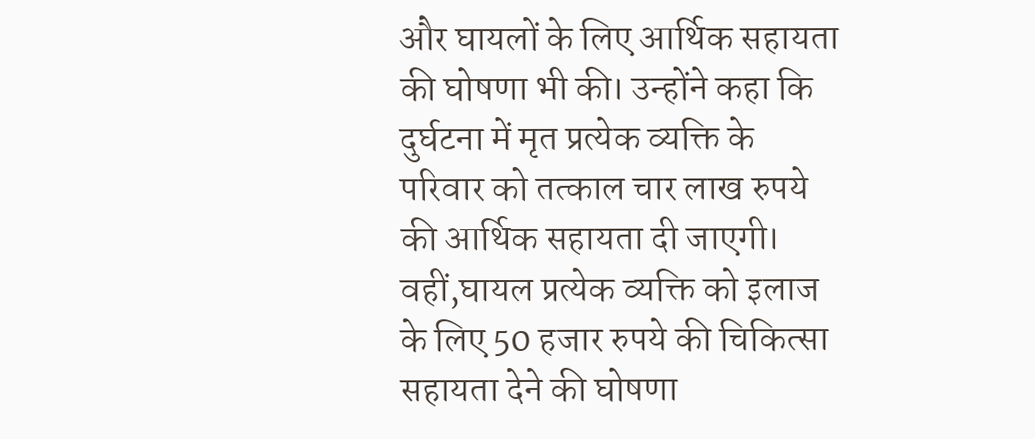और घायलों के लिए आर्थिक सहायता की घोषणा भी की। उन्होंने कहा कि दुर्घटना में मृत प्रत्येक व्यक्ति के परिवार को तत्काल चार लाख रुपये की आर्थिक सहायता दी जाएगी। वहीं,घायल प्रत्येक व्यक्ति को इलाज के लिए 50 हजार रुपये की चिकित्सा सहायता देने की घोषणा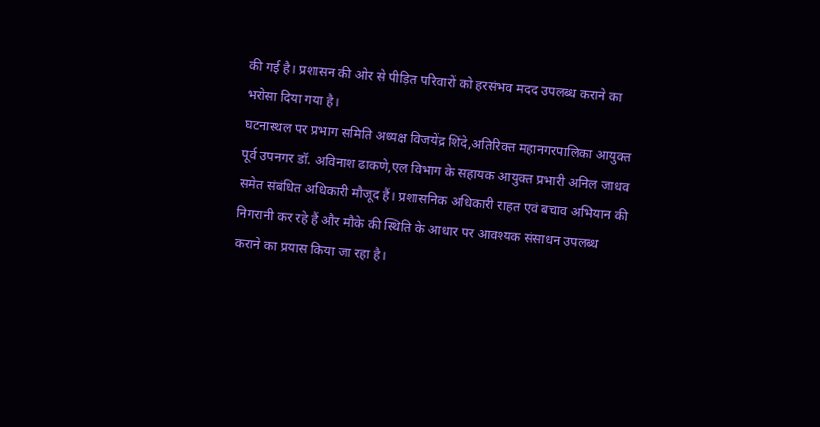की गई है। प्रशासन की ओर से पीड़ित परिवारों को हरसंभव मदद उपलब्ध कराने का भरोसा दिया गया है।
घटनास्थल पर प्रभाग समिति अध्यक्ष विजयेंद्र शिंदे,अतिरिक्त महानगरपालिका आयुक्त पूर्व उपनगर डॉ. अविनाश ढाकणे,एल विभाग के सहायक आयुक्त प्रभारी अनिल जाधव समेत संबंधित अधिकारी मौजूद हैं। प्रशासनिक अधिकारी राहत एवं बचाव अभियान की निगरानी कर रहे हैं और मौके की स्थिति के आधार पर आवश्यक संसाधन उपलब्ध कराने का प्रयास किया जा रहा है।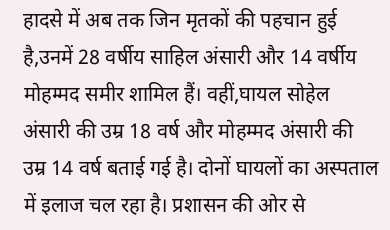हादसे में अब तक जिन मृतकों की पहचान हुई है,उनमें 28 वर्षीय साहिल अंसारी और 14 वर्षीय मोहम्मद समीर शामिल हैं। वहीं,घायल सोहेल अंसारी की उम्र 18 वर्ष और मोहम्मद अंसारी की उम्र 14 वर्ष बताई गई है। दोनों घायलों का अस्पताल में इलाज चल रहा है। प्रशासन की ओर से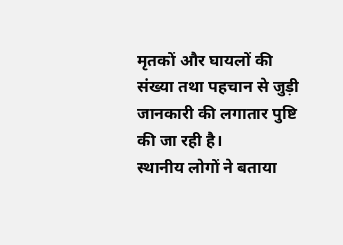मृतकों और घायलों की संख्या तथा पहचान से जुड़ी जानकारी की लगातार पुष्टि की जा रही है।
स्थानीय लोगों ने बताया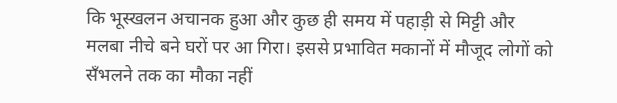कि भूस्खलन अचानक हुआ और कुछ ही समय में पहाड़ी से मिट्टी और मलबा नीचे बने घरों पर आ गिरा। इससे प्रभावित मकानों में मौजूद लोगों को सँभलने तक का मौका नहीं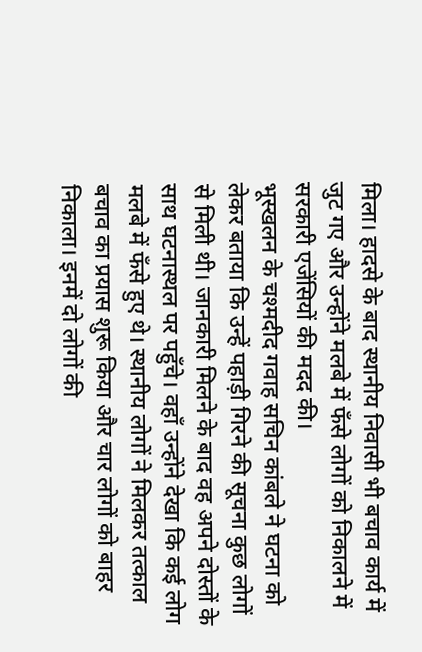मिला। हादसे के बाद स्थानीय निवासी भी बचाव कार्य में जुट गए और उन्होंने मलबे में फँसे लोगों को निकालने में सरकारी एजेंसियों की मदद की।
भूस्खलन के चश्मदीद गवाह सचिन कांबले ने घटना को लेकर बताया कि उन्हें पहाड़ी गिरने की सूचना कुछ लोगों से मिली थी। जानकारी मिलने के बाद वह अपने दोस्तों के साथ घटनास्थल पर पहुँचे। वहाँ उन्होंने देखा कि कई लोग मलबे में फँसे हुए थे। स्थानीय लोगों ने मिलकर तत्काल बचाव का प्रयास शुरू किया और चार लोगों को बाहर निकाला। इनमें दो लोगों की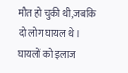मौत हो चुकी थी,जबकि दो लोग घायल थे। घायलों को इलाज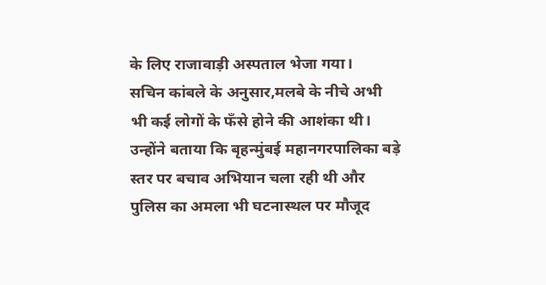के लिए राजावाड़ी अस्पताल भेजा गया।
सचिन कांबले के अनुसार,मलबे के नीचे अभी भी कई लोगों के फँसे होने की आशंका थी। उन्होंने बताया कि बृहन्मुंबई महानगरपालिका बड़े स्तर पर बचाव अभियान चला रही थी और पुलिस का अमला भी घटनास्थल पर मौजूद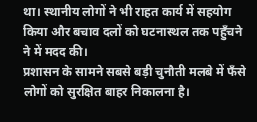था। स्थानीय लोगों ने भी राहत कार्य में सहयोग किया और बचाव दलों को घटनास्थल तक पहुँचने ने में मदद की।
प्रशासन के सामने सबसे बड़ी चुनौती मलबे में फँसे लोगों को सुरक्षित बाहर निकालना है।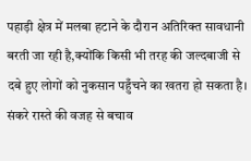पहाड़ी क्षेत्र में मलबा हटाने के दौरान अतिरिक्त सावधानी बरती जा रही है,क्योंकि किसी भी तरह की जल्दबाजी से दबे हुए लोगों को नुकसान पहुँचने का खतरा हो सकता है। संकरे रास्ते की वजह से बचाव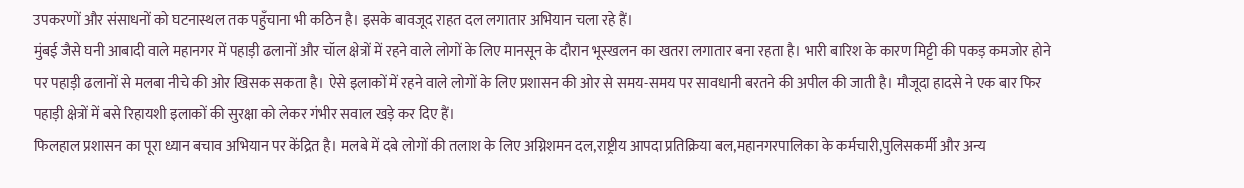उपकरणों और संसाधनों को घटनास्थल तक पहुँचाना भी कठिन है। इसके बावजूद राहत दल लगातार अभियान चला रहे हैं।
मुंबई जैसे घनी आबादी वाले महानगर में पहाड़ी ढलानों और चॉल क्षेत्रों में रहने वाले लोगों के लिए मानसून के दौरान भूस्खलन का खतरा लगातार बना रहता है। भारी बारिश के कारण मिट्टी की पकड़ कमजोर होने पर पहाड़ी ढलानों से मलबा नीचे की ओर खिसक सकता है। ऐसे इलाकों में रहने वाले लोगों के लिए प्रशासन की ओर से समय-समय पर सावधानी बरतने की अपील की जाती है। मौजूदा हादसे ने एक बार फिर पहाड़ी क्षेत्रों में बसे रिहायशी इलाकों की सुरक्षा को लेकर गंभीर सवाल खड़े कर दिए हैं।
फिलहाल प्रशासन का पूरा ध्यान बचाव अभियान पर केंद्रित है। मलबे में दबे लोगों की तलाश के लिए अग्निशमन दल,राष्ट्रीय आपदा प्रतिक्रिया बल,महानगरपालिका के कर्मचारी,पुलिसकर्मी और अन्य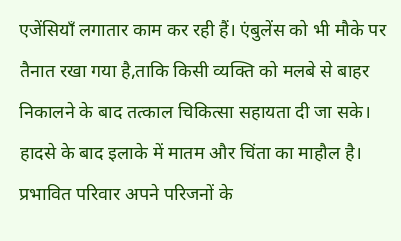एजेंसियाँ लगातार काम कर रही हैं। एंबुलेंस को भी मौके पर तैनात रखा गया है,ताकि किसी व्यक्ति को मलबे से बाहर निकालने के बाद तत्काल चिकित्सा सहायता दी जा सके।
हादसे के बाद इलाके में मातम और चिंता का माहौल है। प्रभावित परिवार अपने परिजनों के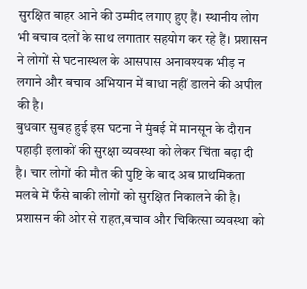सुरक्षित बाहर आने की उम्मीद लगाए हुए हैं। स्थानीय लोग भी बचाव दलों के साथ लगातार सहयोग कर रहे हैं। प्रशासन ने लोगों से घटनास्थल के आसपास अनावश्यक भीड़ न लगाने और बचाव अभियान में बाधा नहीं डालने की अपील की है।
बुधवार सुबह हुई इस घटना ने मुंबई में मानसून के दौरान पहाड़ी इलाकों की सुरक्षा व्यवस्था को लेकर चिंता बढ़ा दी है। चार लोगों की मौत की पुष्टि के बाद अब प्राथमिकता मलबे में फँसे बाकी लोगों को सुरक्षित निकालने की है। प्रशासन की ओर से राहत,बचाव और चिकित्सा व्यवस्था को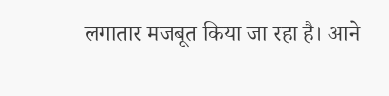लगातार मजबूत किया जा रहा है। आने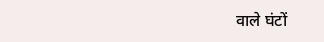वाले घंटों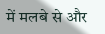में मलबे से और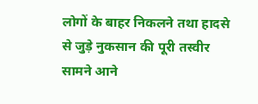लोगों के बाहर निकलने तथा हादसे से जुड़े नुकसान की पूरी तस्वीर सामने आने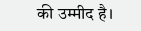की उम्मीद है।